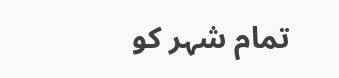تمام شہر کو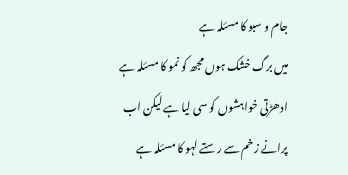جام و سبو کا مسئلہ ہے
میں برگ خشک ہوں مجھ کو نمو کا مسئلہ ہے
ادھڑتی خواہشوں کو سی لیا ہے لیکن اب
پرانے زخم سے رستے لہو کا مسئلہ ہے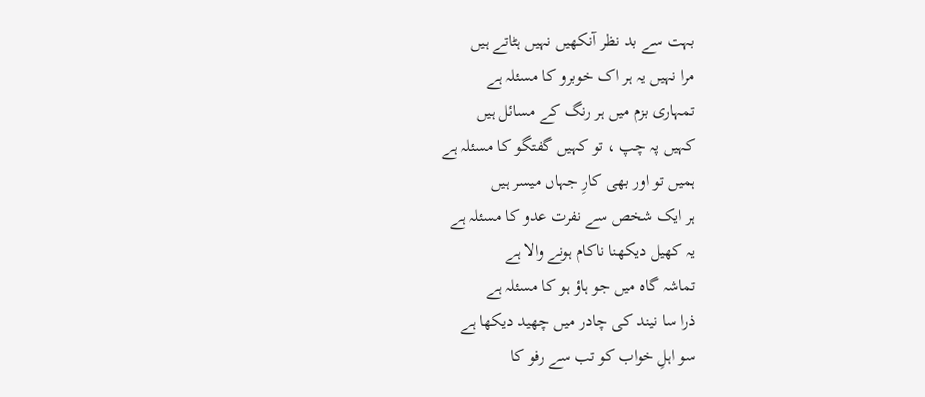بہت سے بد نظر آنکھیں نہیں ہٹاتے ہیں
مرا نہیں یہ ہر اک خوبرو کا مسئلہ ہے
تمہاری بزم میں ہر رنگ کے مسائل ہیں
کہیں پہ چپ ، تو کہیں گفتگو کا مسئلہ ہے
ہمیں تو اور بھی کارِ جہاں میسر ہیں
ہر ایک شخص سے نفرت عدو کا مسئلہ ہے
یہ کھیل دیکھنا ناکام ہونے والا ہے
تماشہ گاہ میں جو ہاؤ ہو کا مسئلہ ہے
ذرا سا نیند کی چادر میں چھید دیکھا ہے
سو اہلِ خواب کو تب سے رفو کا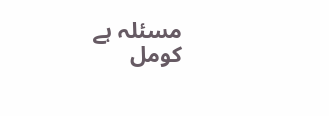مسئلہ ہے
کومل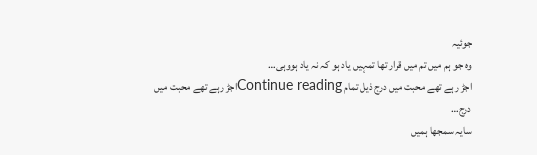جوئیہ
وہ جو ہم میں تم میں قرار تھا تمہیں یاد ہو کہ نہ یاد ہووہی…
اجڑ رہے تھے محبت میں درج ذیل تمام Continue readingاجڑ رہے تھے محبت میں درج…
سایہ سمجھا ہمیں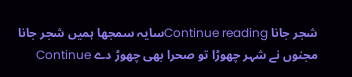شجر جانا Continue readingسایہ سمجھا ہمیں شجر جانا
مجنوں نے شہر چھوڑا تو صحرا بھی چھوڑ دے Continue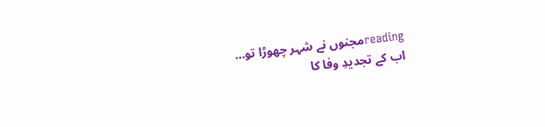readingمجنوں نے شہر چھوڑا تو…
اب کے تجدیدِ وفا کا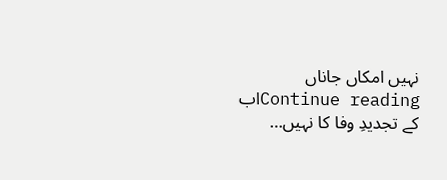نہیں امکاں جاناں Continue readingاب کے تجدیدِ وفا کا نہیں…